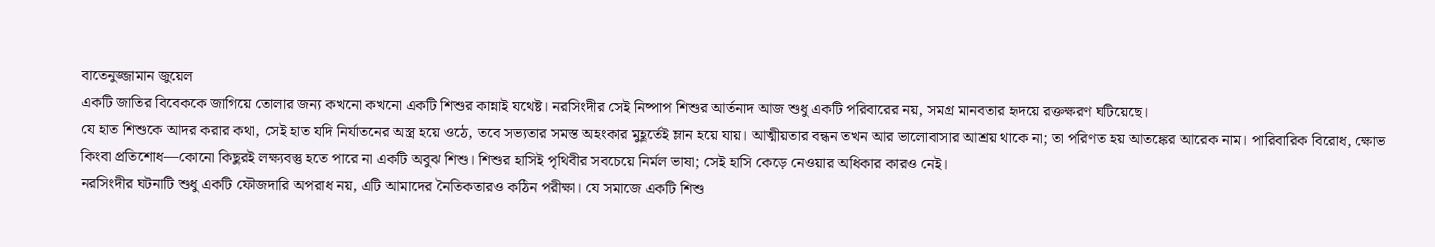বাতেনুজ্জামান জুয়েল
একটি জাতির বিবেককে জাগিয়ে তোলার জন্য কখনো কখনো একটি শিশুর কান্নাই যথেষ্ট। নরসিংদীর সেই নিষ্পাপ শিশুর আর্তনাদ আজ শুধু একটি পরিবারের নয়, সমগ্র মানবতার হৃদয়ে রক্তক্ষরণ ঘটিয়েছে।
যে হাত শিশুকে আদর করার কথা, সেই হাত যদি নির্যাতনের অস্ত্র হয়ে ওঠে, তবে সভ্যতার সমস্ত অহংকার মুহূর্তেই ম্লান হয়ে যায়। আত্মীয়তার বন্ধন তখন আর ভালোবাসার আশ্রয় থাকে না; তা পরিণত হয় আতঙ্কের আরেক নাম। পারিবারিক বিরোধ, ক্ষোভ কিংবা প্রতিশোধ—কোনো কিছুরই লক্ষ্যবস্তু হতে পারে না একটি অবুঝ শিশু। শিশুর হাসিই পৃথিবীর সবচেয়ে নির্মল ভাষা; সেই হাসি কেড়ে নেওয়ার অধিকার কারও নেই।
নরসিংদীর ঘটনাটি শুধু একটি ফৌজদারি অপরাধ নয়, এটি আমাদের নৈতিকতারও কঠিন পরীক্ষা। যে সমাজে একটি শিশু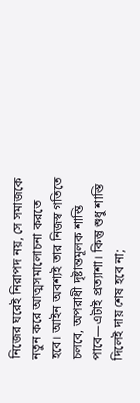নিজের ঘরেই নিরাপদ নয়, সে সমাজকে নতুন করে আত্মসমালোচনা করতে হবে। আইন অবশ্যই তার নিজস্ব গতিতে চলবে, অপরাধী দৃষ্টান্তমূলক শাস্তি পাবে—এটাই প্রত্যাশা। কিন্তু শুধু শাস্তি দিলেই দায় শেষ হবে না;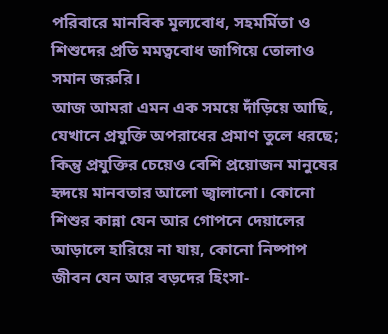পরিবারে মানবিক মূল্যবোধ, সহমর্মিতা ও শিশুদের প্রতি মমত্ববোধ জাগিয়ে তোলাও সমান জরুরি।
আজ আমরা এমন এক সময়ে দাঁড়িয়ে আছি, যেখানে প্রযুক্তি অপরাধের প্রমাণ তুলে ধরছে; কিন্তু প্রযুক্তির চেয়েও বেশি প্রয়োজন মানুষের হৃদয়ে মানবতার আলো জ্বালানো। কোনো শিশুর কান্না যেন আর গোপনে দেয়ালের আড়ালে হারিয়ে না যায়, কোনো নিষ্পাপ জীবন যেন আর বড়দের হিংসা-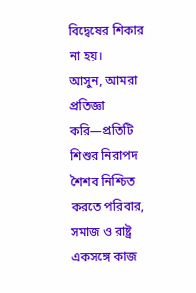বিদ্বেষের শিকার না হয়।
আসুন, আমরা প্রতিজ্ঞা করি—প্রতিটি শিশুর নিরাপদ শৈশব নিশ্চিত করতে পরিবার, সমাজ ও রাষ্ট্র একসঙ্গে কাজ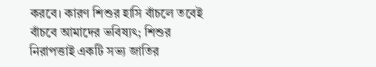করবে। কারণ শিশুর হাসি বাঁচলে তবেই বাঁচবে আমাদের ভবিষ্যৎ; শিশুর নিরাপত্তাই একটি সভ্য জাতির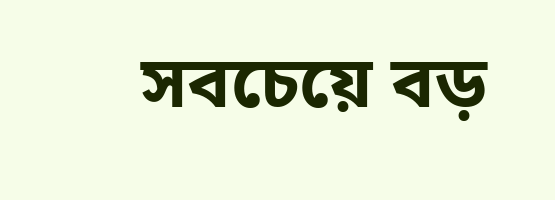সবচেয়ে বড়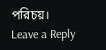পরিচয়।
Leave a Reply